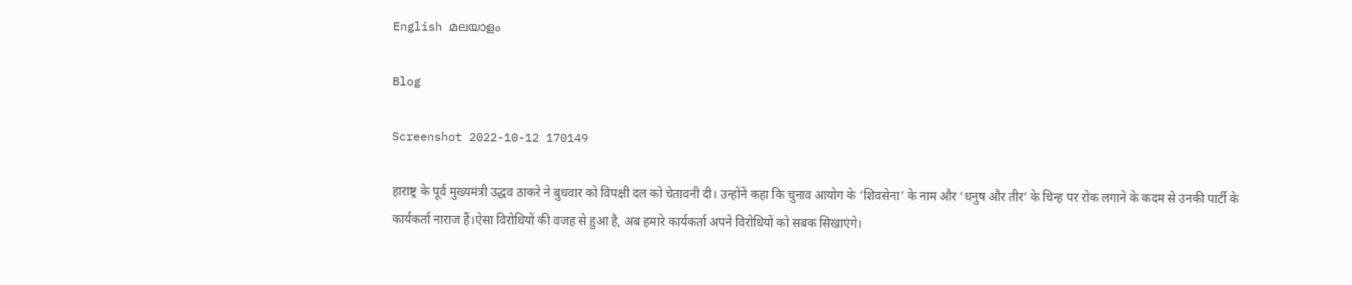English മലയാളം

Blog

Screenshot 2022-10-12 170149

हाराष्ट्र के पूर्व मुख्यमंत्री उद्धव ठाकरे ने बुधवार को विपक्षी दल को चेतावनी दी। उन्होंनें कहा कि चुनाव आयोग के ‘शिवसेना’ के नाम और ‘धनुष और तीर’ के चिन्ह पर रोक लगाने के कदम से उनकी पार्टी के कार्यकर्ता नाराज हैं।ऐसा विरोधियों की वजह से हुआ है, अब हमारे कार्यकर्ता अपने विरोधियों को सबक सिखाएंगे।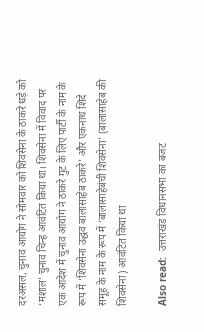दरअसल, चुनाव आयोग ने सोमवार को शिवसेना के ठाकरे धड़े को ‘मशाल’ चुनाव चिन्ह आवंटित किया था। शिवसेना में विवाद पर एक आदेश में चुनाव आयोग ने ठाकरे गुट के लिए पार्टी के नाम के रूप में ‘शिवसेना उद्धव बालासाहेब ठाकरे’ और एकनाथ शिंदे समूह के नाम के रूप में ‘बालासाहेबंची शिवसेना’ (बालासाहेब की शिवसेना) आवंटित किया था

Also read:  उत्तराखंड विधानसभा का बजट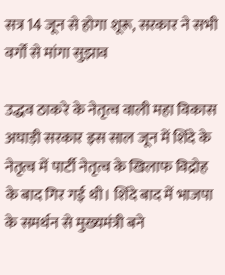सत्र 14 जून से होगा शूरू, सरकार ने सभी वर्गों से मांगा सुझाव

उद्धव ठाकरे के नेतृत्व वाली महा विकास अघाड़ी सरकार इस साल जून में शिंदे के नेतृत्व में पार्टी नेतृत्व के खिलाफ विद्रोह के बाद गिर गई थी। शिंदे बाद में भाजपा के समर्थन से मुख्यमंत्री बने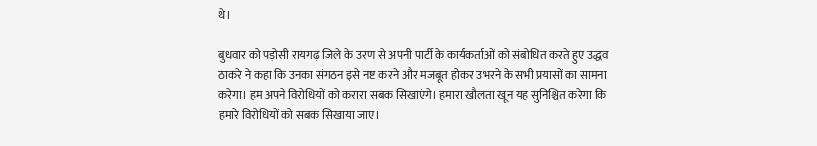थे।

बुधवार को पड़ोसी रायगढ़ जिले के उरण से अपनी पार्टी के कार्यकर्ताओं को संबोधित करते हुए उद्धव ठाकरे ने कहा कि उनका संगठन इसे नष्ट करने और मजबूत होकर उभरने के सभी प्रयासों का सामना करेगा। हम अपने विरोधियों को करारा सबक सिखाएंगे। हमारा खौलता खून यह सुनिश्चित करेगा कि हमारे विरोधियों को सबक सिखाया जाए।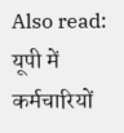Also read:  यूपी में कर्मचारियों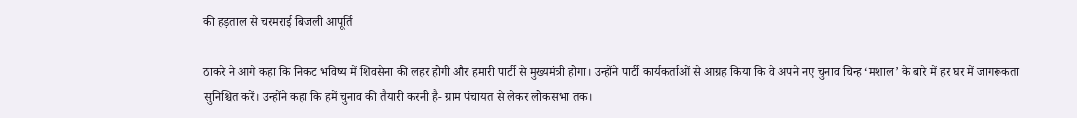की हड़ताल से चरमराई बिजली आपूर्ति

ठाकरे ने आगे कहा कि निकट भविष्य में शिवसेना की लहर होगी और हमारी पार्टी से मुख्यमंत्री होगा। उन्होंने पार्टी कार्यकर्ताओं से आग्रह किया कि वे अपने नए चुनाव चिन्ह ‘मशाल’ के बारे में हर घर में जागरूकता सुनिश्चित करें। उन्होंने कहा कि हमें चुनाव की तैयारी करनी है- ग्राम पंचायत से लेकर लोकसभा तक।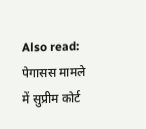Also read:  पेगासस मामले में सुप्रीम कोर्ट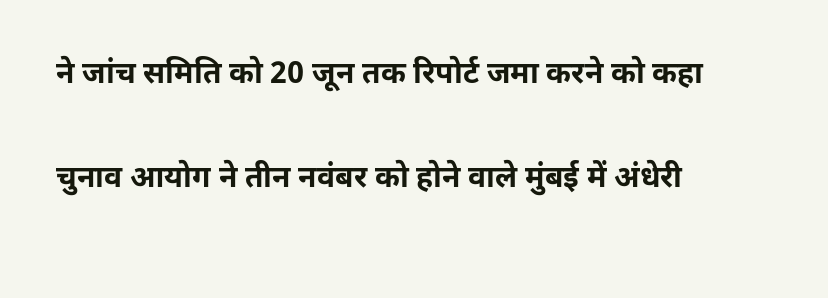ने जांच समिति को 20 जून तक रिपोर्ट जमा करने को कहा

चुनाव आयोग ने तीन नवंबर को होने वाले मुंबई में अंधेरी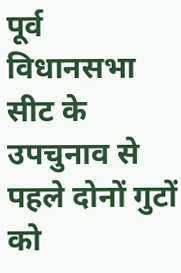पूर्व विधानसभा सीट के उपचुनाव से पहले दोनों गुटों को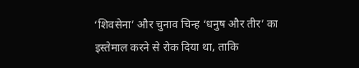‘शिवसेना’ और चुनाव चिन्ह ‘धनुष और तीर’ का इस्तेमाल करने से रोक दिया था, ताकि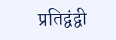प्रतिद्वंद्वी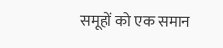समूहों को एक समान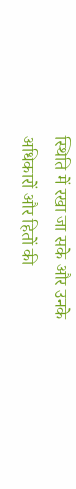स्थिति में रखा जा सके और उनके अधिकारों और हितों की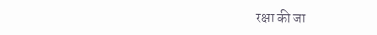रक्षा की जा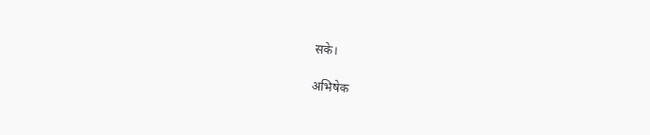सके।

अभिषेक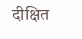दीक्षित